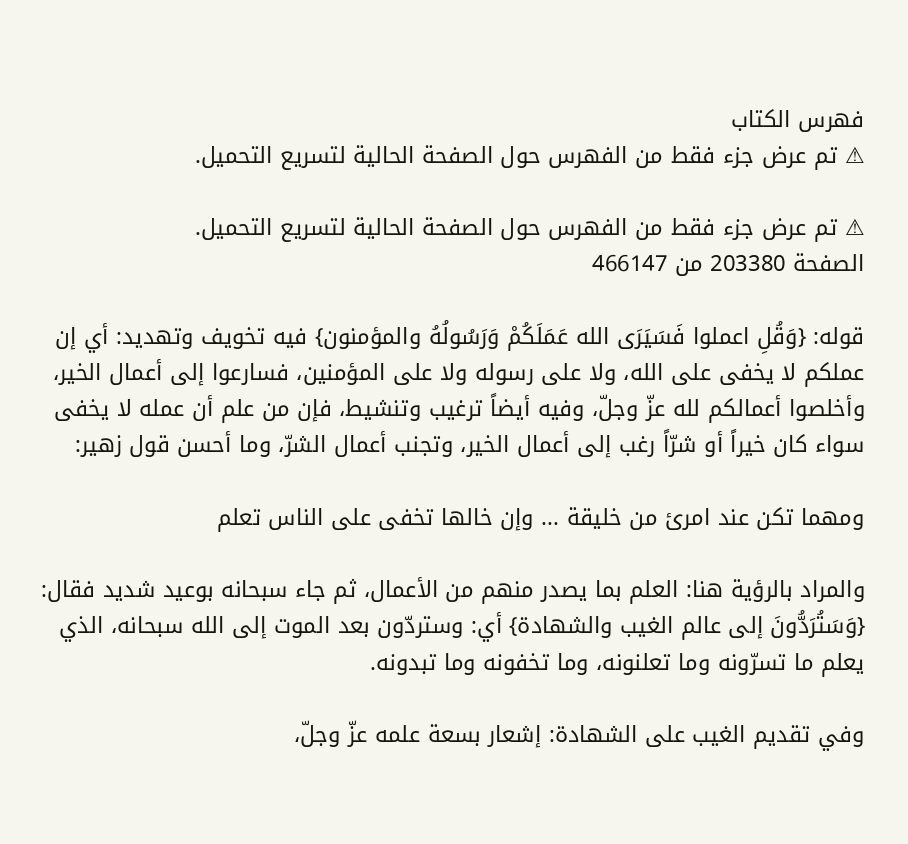فهرس الكتاب
⚠ تم عرض جزء فقط من الفهرس حول الصفحة الحالية لتسريع التحميل.

⚠ تم عرض جزء فقط من الفهرس حول الصفحة الحالية لتسريع التحميل.
الصفحة 203380 من 466147

قوله: {وَقُلِ اعملوا فَسَيَرَى الله عَمَلَكُمْ وَرَسُولُهُ والمؤمنون} فيه تخويف وتهديد: أي إن عملكم لا يخفى على الله، ولا على رسوله ولا على المؤمنين، فسارعوا إلى أعمال الخير، وأخلصوا أعمالكم لله عزّ وجلّ، وفيه أيضاً ترغيب وتنشيط، فإن من علم أن عمله لا يخفى سواء كان خيراً أو شرّاً رغب إلى أعمال الخير، وتجنب أعمال الشرّ، وما أحسن قول زهير:

ومهما تكن عند امرئ من خليقة ... وإن خالها تخفى على الناس تعلم

والمراد بالرؤية هنا: العلم بما يصدر منهم من الأعمال، ثم جاء سبحانه بوعيد شديد فقال: {وَسَتُرَدُّونَ إلى عالم الغيب والشهادة} أي: وستردّون بعد الموت إلى الله سبحانه، الذي يعلم ما تسرّونه وما تعلنونه، وما تخفونه وما تبدونه.

وفي تقديم الغيب على الشهادة: إشعار بسعة علمه عزّ وجلّ،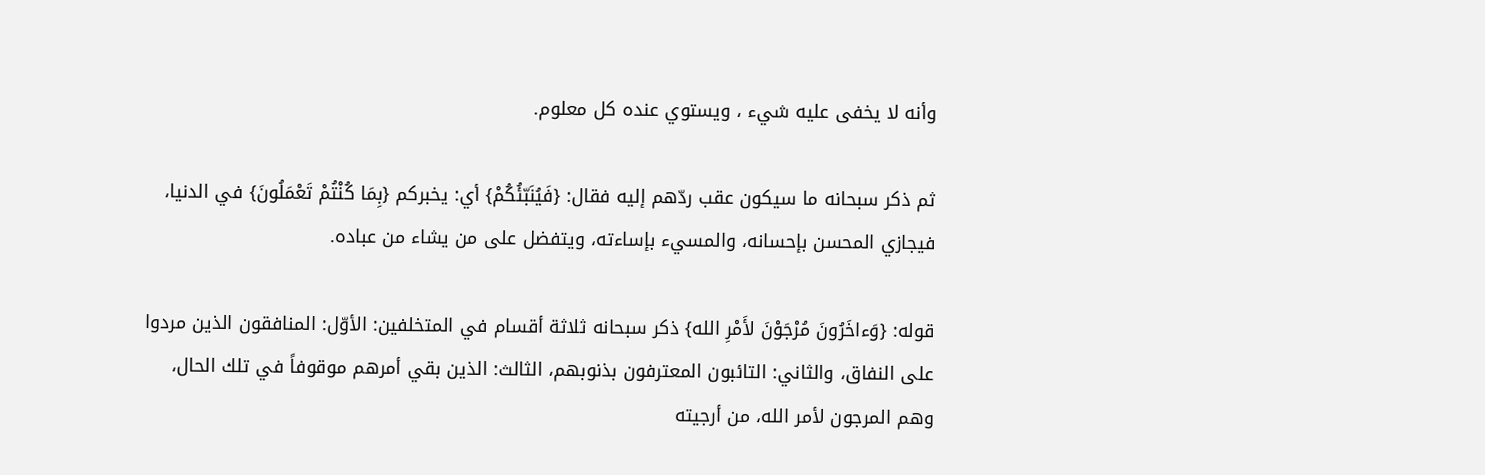وأنه لا يخفى عليه شيء ، ويستوي عنده كل معلوم.

ثم ذكر سبحانه ما سيكون عقب ردّهم إليه فقال: {فَيُنَبّئُكُمْ} أي: يخبركم {بِمَا كُنْتُمْ تَعْمَلُونَ} في الدنيا، فيجازي المحسن بإحسانه، والمسيء بإساءته، ويتفضل على من يشاء من عباده.

قوله: {وَءاخَرُونَ مُرْجَوْنَ لأَمْرِ الله} ذكر سبحانه ثلاثة أقسام في المتخلفين: الأوّل: المنافقون الذين مردوا على النفاق، والثاني: التائبون المعترفون بذنوبهم، الثالث: الذين بقي أمرهم موقوفاً في تلك الحال، وهم المرجون لأمر الله، من أرجيته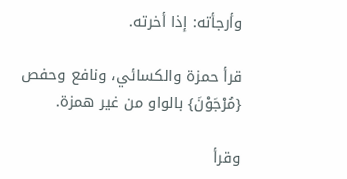وأرجأته: إذا أخرته.

قرأ حمزة والكسائي، ونافع وحفص {مُرْجَوْنَ} بالواو من غير همزة.

وقرأ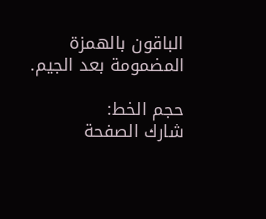الباقون بالهمزة المضمومة بعد الجيم.

حجم الخط:
شارك الصفحة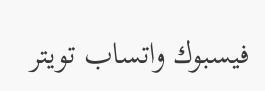فيسبوك واتساب تويتر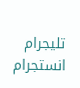تليجرام انستجرام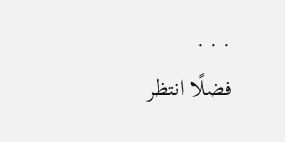. . .
فضلًا انتظر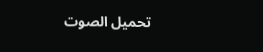تحميل الصوت